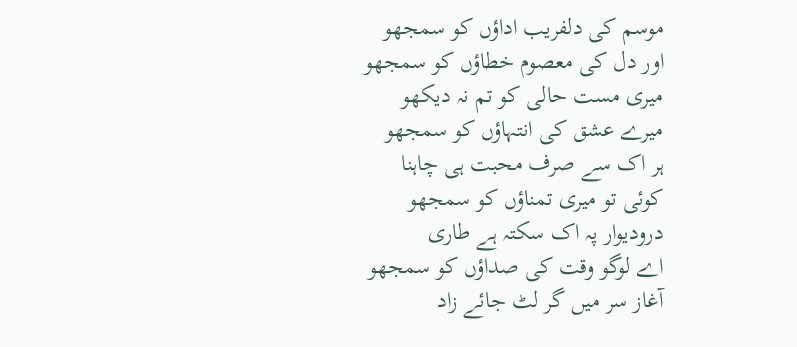موسم کی دلفریب اداؤں کو سمجھو
اور دل کی معصوم خطاؤں کو سمجھو
میری مست حالی کو تم نہ دیکھو
میرے عشق کی انتہاؤں کو سمجھو
ہر اک سے صرف محبت ہی چاہنا
کوئی تو میری تمناؤں کو سمجھو
درودیوار پہ اک سکتہ ہے طاری
اے لوگو وقت کی صداؤں کو سمجھو
آغاز سر میں گر لٹ جائے زاد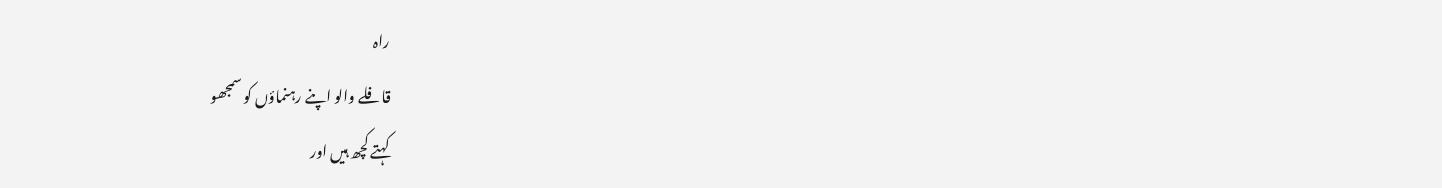راہ
قافلے والو اپنے رہنماؤں کو سمجھو
کہتے کچھ ہیں اور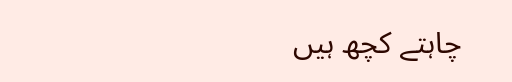چاہتے کچھ ہیں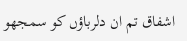اشفاق تم ان دلرباؤں کو سمجھو